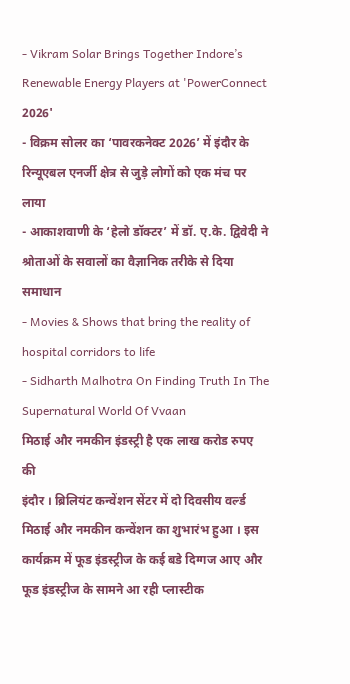- Vikram Solar Brings Together Indore’s Renewable Energy Players at 'PowerConnect 2026'
- विक्रम सोलर का ‘पावरकनेक्ट 2026’ में इंदौर के रिन्यूएबल एनर्जी क्षेत्र से जुड़े लोगों को एक मंच पर लाया
- आकाशवाणी के ‘हेलो डॉक्टर’ में डॉ. ए.के. द्विवेदी ने श्रोताओं के सवालों का वैज्ञानिक तरीके से दिया समाधान
- Movies & Shows that bring the reality of hospital corridors to life
- Sidharth Malhotra On Finding Truth In The Supernatural World Of Vvaan
मिठाई और नमकीन इंडस्ट्री है एक लाख करोड रुपए की
इंदौर । ब्रिलियंट कन्वेंशन सेंटर में दो दिवसीय वर्ल्ड मिठाई और नमकीन कन्वेंशन का शुभारंभ हुआ । इस कार्यक्रम में फूड इंडस्ट्रीज के कई बडे दिग्गज आए और फूड इंडस्ट्रीज के सामने आ रही प्लास्टीक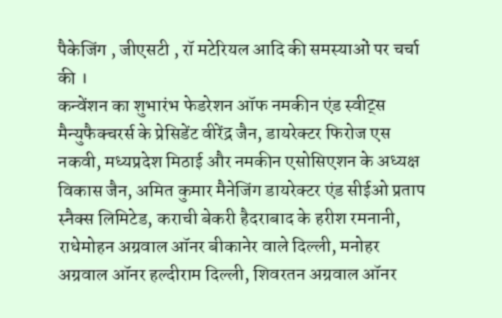पैकेजिंग , जीएसटी , रॉ मटेरियल आदि की समस्याओं पर चर्चा की ।
कन्वेंशन का शुभारंभ फेडरेशन ऑफ नमकीन एंड स्वीट्स मैन्युफैक्चरर्स के प्रेसिडेंट वीरेंद्र जैन, डायरेक्टर फिरोज एस नकवी, मध्यप्रदेश मिठाई और नमकीन एसोसिएशन के अध्यक्ष विकास जैन, अमित कुमार मैनेजिंग डायरेक्टर एंड सीईओ प्रताप स्नैक्स लिमिटेड, कराची बेकरी हैदराबाद के हरीश रमनानी, राधेमोहन अग्रवाल ऑनर बीकानेर वाले दिल्ली, मनोहर अग्रवाल ऑनर हल्दीराम दिल्ली, शिवरतन अग्रवाल ऑनर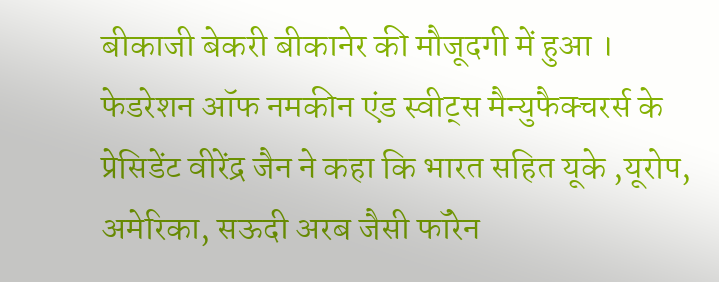बीकाजी बेकरी बीकानेर की मौजूदगी में हुआ ।
फेडरेशन ऑफ नमकीन एंड स्वीट्स मैन्युफैक्चरर्स के प्रेसिडेंट वीरेंद्र जैन ने कहा कि भारत सहित यूके ,यूरोप, अमेरिका, सऊदी अरब जैसी फॉरेन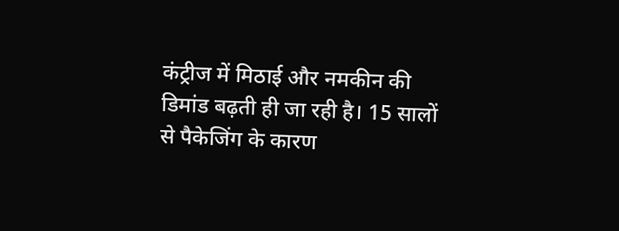कंट्रीज में मिठाई और नमकीन की डिमांड बढ़ती ही जा रही है। 15 सालों से पैकेजिंग के कारण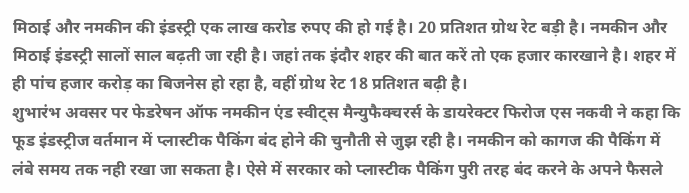मिठाई और नमकीन की इंडस्ट्री एक लाख करोड रुपए की हो गई है। 20 प्रतिशत ग्रोथ रेट बड़ी है। नमकीन और मिठाई इंडस्ट्री सालों साल बढ़ती जा रही है। जहां तक इंदौर शहर की बात करें तो एक हजार कारखाने है। शहर में ही पांच हजार करोड़ का बिजनेस हो रहा है, वहीं ग्रोथ रेट 18 प्रतिशत बढ़ी है।
शुभारंभ अवसर पर फेडरेषन ऑफ नमकीन एंड स्वीट्स मैन्युफैक्चरर्स के डायरेक्टर फिरोज एस नकवी ने कहा कि फूड इंडस्ट्रीज वर्तमान में प्लास्टीक पैकिंग बंद होने की चुनौती से जुझ रही है। नमकीन को कागज की पैकिंग में लंबे समय तक नही रखा जा सकता है। ऐसे में सरकार को प्लास्टीक पैकिंग पुरी तरह बंद करने के अपने फैसले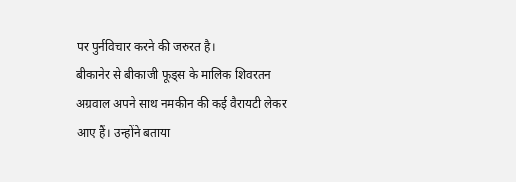पर पुर्नविचार करने की जरुरत है।
बीकानेर से बीकाजी फूड्स के मालिक शिवरतन अग्रवाल अपने साथ नमकीन की कई वैरायटी लेकर आए हैं। उन्होंने बताया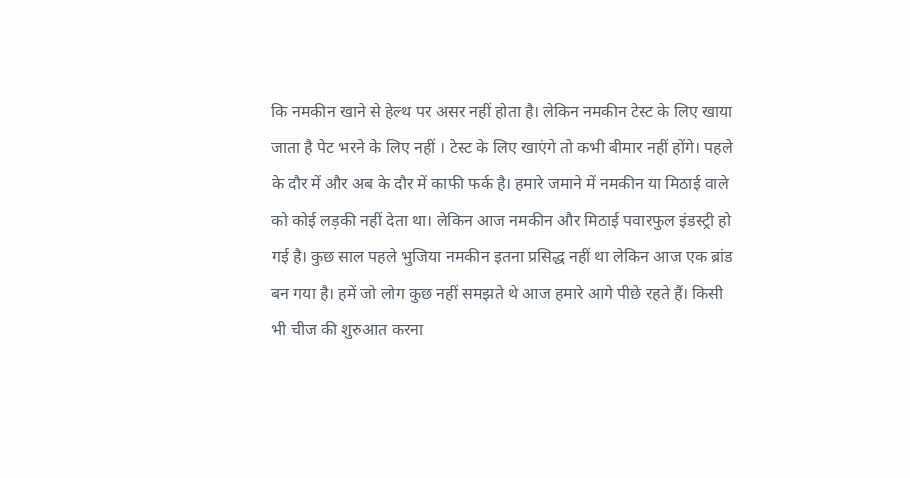कि नमकीन खाने से हेल्थ पर असर नहीं होता है। लेकिन नमकीन टेस्ट के लिए खाया जाता है पेट भरने के लिए नहीं । टेस्ट के लिए खाएंगे तो कभी बीमार नहीं होंगे। पहले के दौर में और अब के दौर में काफी फर्क है। हमारे जमाने में नमकीन या मिठाई वाले को कोई लड़की नहीं देता था। लेकिन आज नमकीन और मिठाई पवारफुल इंडस्ट्री हो गई है। कुछ साल पहले भुजिया नमकीन इतना प्रसिद्ध नहीं था लेकिन आज एक ब्रांड बन गया है। हमें जो लोग कुछ नहीं समझते थे आज हमारे आगे पीछे रहते हैं। किसी भी चीज की शुरुआत करना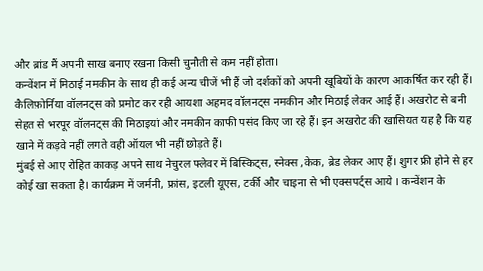और ब्रांड मैं अपनी साख बनाए रखना किसी चुनौती से कम नहीं होता।
कन्वेंशन में मिठाई नमकीन के साथ ही कई अन्य चीजें भी हैं जो दर्शकों को अपनी खूबियों के कारण आकर्षित कर रही हैं। कैलिफ़ोर्निया वॉलनट्स को प्रमोट कर रही आयशा अहमद वॉलनट्स नमकीन और मिठाई लेकर आई हैं। अखरोट से बनी सेहत से भरपूर वॉलनट्स की मिठाइयां और नमकीन काफी पसंद किए जा रहे हैं। इन अखरोट की खासियत यह है कि यह खाने में कड़वे नहीं लगते वही ऑयल भी नहीं छोड़ते हैं।
मुंबई से आए रोहित काकड़ अपने साथ नेचुरल फ्लेवर में बिस्किट्स, स्नेक्स ,केक, ब्रेड लेकर आए हैं। शुगर फ्री होने से हर कोई खा सकता है। कार्यक्रम में जर्मनी, फ्रांस, इटली यूएस, टर्की और चाइना से भी एक्सपर्ट्स आये । कन्वेंशन के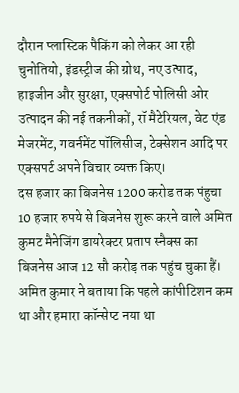दौरान प्लास्टिक पैकिंग को लेकर आ रही चुनोतियो, इंडस्ट्रीज की ग्रोथ, नए उत्पाद, हाइजीन और सुरक्षा, एक्सपोर्ट पोलिसी ओर उत्पादन की नई तकनीकों, रॉ मैटेरियल, वेट एंड मेजरमेंट, गवर्नमेंट पॉलिसीज, टेक्सेशन आदि पर एक्सपर्ट अपने विचार व्यक्त किए।
दस हजार का बिजनेस 1200 करोड तक पंहुचा
10 हजार रुपये से बिजनेस शुरू करने वाले अमित कुमट मैनेजिंग डायरेक्टर प्रताप स्नैक्स का बिजनेस आज 12 सौ करोड़ तक पहुंच चुका हैं। अमित कुमार ने बताया कि पहले कांपीटिशन कम था और हमारा कॉन्सेप्ट नया था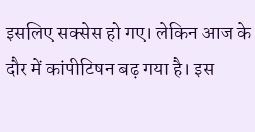इसलिए सक्सेस हो गए। लेकिन आज के दौर में कांपीटिषन बढ़ गया है। इस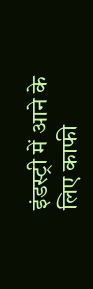इंडस्ट्री में आने के लिए काफी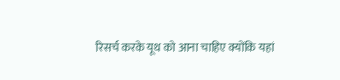रिसर्च करके यूथ को आना चाहिए क्योंकि यहां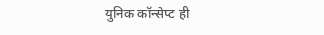युनिक कॉन्सेप्ट ही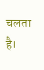चलता है।